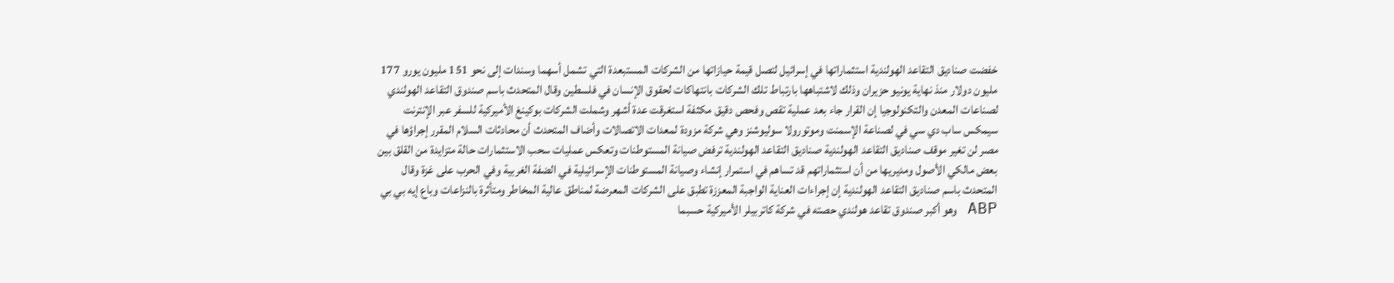خفضت صناديق التقاعد الهولندية استثماراتها في إسرائيل لتصل قيمة حيازاتها من الشركات المستبعدة التي تشمل أسهما وسندات إلى نحو 151 مليون يورو 177 مليون دولار منذ نهاية يونيو حزيران وذلك لاشتباهها بارتباط تلك الشركات بانتهاكات لحقوق الإنسان في فلسطين وقال المتحدث باسم صندوق التقاعد الهولندي لصناعات المعدن والتكنولوجيا إن القرار جاء بعد عملية تقص وفحص دقيق مكثفة استغرقت عدة أشهر وشملت الشركات بوكينغ الأميركية للسفر عبر الإنترنت سيمكس ساب دي سي في لصناعة الإسمنت وموتورولا سوليوشنز وهي شركة مزودة لمعدات الاتصالات وأضاف المتحدث أن محادثات السلام المقرر إجراؤها في مصر لن تغير موقف صناديق التقاعد الهولندية صناديق التقاعد الهولندية ترفض صيانة المستوطنات وتعكس عمليات سحب الاستثمارات حالة متزايدة من القلق بين بعض مالكي الأصول ومديريها من أن استثماراتهم قد تساهم في استمرار إنشاء وصيانة المستوطنات الإسرائيلية في الضفة الغربية وفي الحرب على غزة وقال المتحدث باسم صناديق التقاعد الهولندية إن إجراءات العناية الواجبة المعززة تطبق على الشركات المعرضة لمناطق عالية المخاطر ومتأثرة بالنزاعات وباع إيه بي بي ABP وهو أكبر صندوق تقاعد هولندي حصته في شركة كاتربيلر الأميركية حسبما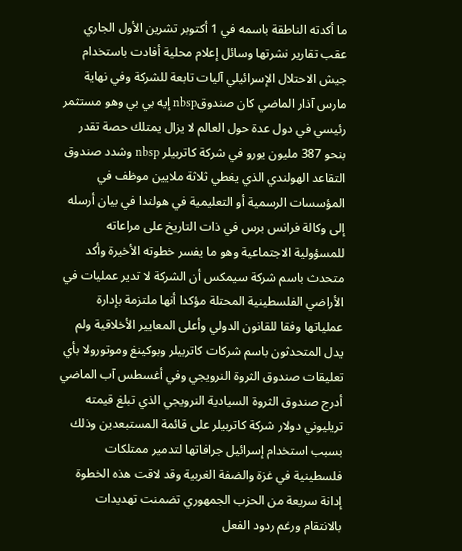ما أكدته الناطقة باسمه في 1 أكتوبر تشرين الأول الجاري عقب تقارير نشرتها وسائل إعلام محلية أفادت باستخدام جيش الاحتلال الإسرائيلي آليات تابعة للشركة وفي نهاية مارس آذار الماضي كان صندوقnbsp إيه بي بي وهو مستثمر رئيسي في دول عدة حول العالم لا يزال يمتلك حصة تقدر بنحو 387 مليون يورو في شركة كاتربيلر nbsp وشدد صندوق التقاعد الهولندي الذي يغطي ثلاثة ملايين موظف في المؤسسات الرسمية أو التعليمية في هولندا في بيان أرسله إلى وكالة فرانس برس في ذات التاريخ على مراعاته للمسؤولية الاجتماعية وهو ما يفسر خطوته الأخيرة وأكد متحدث باسم شركة سيمكس أن الشركة لا تدير عمليات في الأراضي الفلسطينية المحتلة مؤكدا أنها ملتزمة بإدارة عملياتها وفقا للقانون الدولي وأعلى المعايير الأخلاقية ولم يدل المتحدثون باسم شركات كاتربيلر وبوكينغ وموتورولا بأي تعليقات صندوق الثروة النرويجي وفي أغسطس آب الماضي أدرج صندوق الثروة السيادية النرويجي الذي تبلغ قيمته تريليوني دولار شركة كاتربيلر على قائمة المستبعدين وذلك بسبب استخدام إسرائيل جرافاتها لتدمير ممتلكات فلسطينية في غزة والضفة الغربية وقد لاقت هذه الخطوة إدانة سريعة من الحزب الجمهوري تضمنت تهديدات بالانتقام ورغم ردود الفعل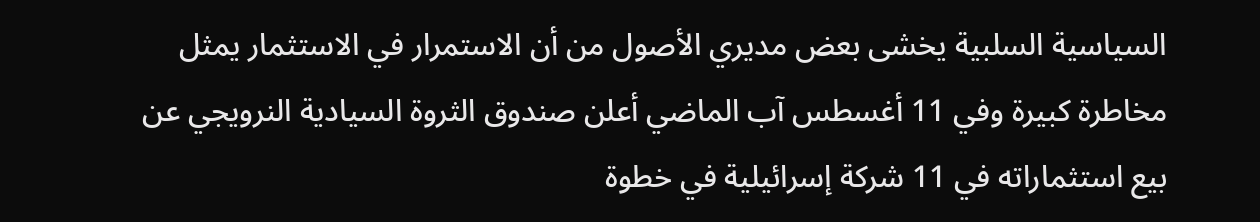السياسية السلبية يخشى بعض مديري الأصول من أن الاستمرار في الاستثمار يمثل مخاطرة كبيرة وفي 11 أغسطس آب الماضي أعلن صندوق الثروة السيادية النرويجي عن بيع استثماراته في 11 شركة إسرائيلية في خطوة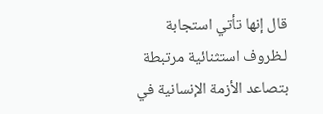قال إنها تأتي استجابة لـظروف استثنائية مرتبطة بتصاعد الأزمة الإنسانية في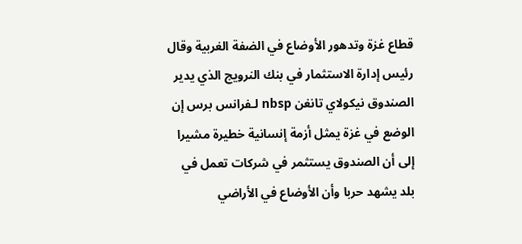قطاع غزة وتدهور الأوضاع في الضفة الغربية وقال رئيس إدارة الاستثمار في بنك النرويج الذي يدير الصندوق نيكولاي تانغن nbsp لـفرانس برس إن الوضع في غزة يمثل أزمة إنسانية خطيرة مشيرا إلى أن الصندوق يستثمر في شركات تعمل في بلد يشهد حربا وأن الأوضاع في الأراضي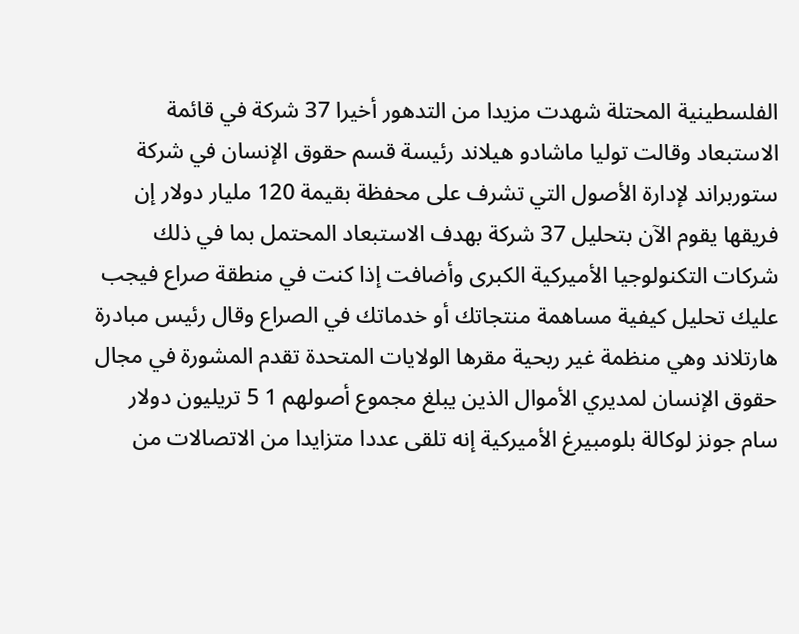الفلسطينية المحتلة شهدت مزيدا من التدهور أخيرا 37 شركة في قائمة الاستبعاد وقالت توليا ماشادو هيلاند رئيسة قسم حقوق الإنسان في شركة ستوربراند لإدارة الأصول التي تشرف على محفظة بقيمة 120 مليار دولار إن فريقها يقوم الآن بتحليل 37 شركة بهدف الاستبعاد المحتمل بما في ذلك شركات التكنولوجيا الأميركية الكبرى وأضافت إذا كنت في منطقة صراع فيجب عليك تحليل كيفية مساهمة منتجاتك أو خدماتك في الصراع وقال رئيس مبادرة هارتلاند وهي منظمة غير ربحية مقرها الولايات المتحدة تقدم المشورة في مجال حقوق الإنسان لمديري الأموال الذين يبلغ مجموع أصولهم 1 5 تريليون دولار سام جونز لوكالة بلومبيرغ الأميركية إنه تلقى عددا متزايدا من الاتصالات من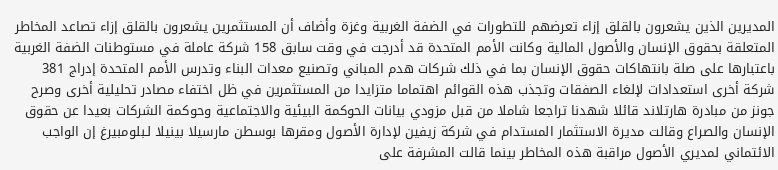المديرين الذين يشعرون بالقلق إزاء تعرضهم للتطورات في الضفة الغربية وغزة وأضاف أن المستثمرين يشعرون بالقلق إزاء تصاعد المخاطر المتعلقة بحقوق الإنسان والأصول المالية وكانت الأمم المتحدة قد أدرجت في وقت سابق 158 شركة عاملة في مستوطنات الضفة الغربية باعتبارها على صلة بانتهاكات حقوق الإنسان بما في ذلك شركات هدم المباني وتصنيع معدات البناء وتدرس الأمم المتحدة إدراج 381 شركة أخرى استعدادات لإلغاء الصفقات وتجذب هذه القوائم اهتماما متزايدا من المستثمرين في ظل اختفاء مصادر تحليلية أخرى وصرح جونز من مبادرة هارتلاند قائلا شهدنا تراجعا شاملا من قبل مزودي بيانات الحوكمة البيئية والاجتماعية وحوكمة الشركات بعيدا عن حقوق الإنسان والصراع وقالت مديرة الاستثمار المستدام في شركة زيفين لإدارة الأصول ومقرها بوسطن مارسيلا بينيلا لـبلومبيرغ إن الواجب الائتماني لمديري الأصول مراقبة هذه المخاطر بينما قالت المشرفة على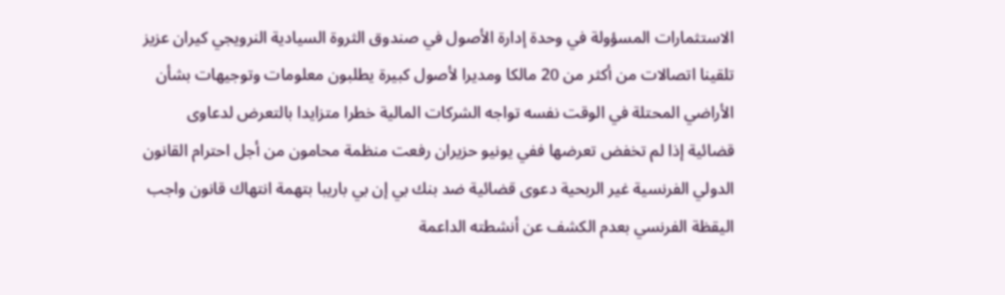الاستثمارات المسؤولة في وحدة إدارة الأصول في صندوق الثروة السيادية النرويجي كيران عزيز تلقينا اتصالات من أكثر من 20 مالكا ومديرا لأصول كبيرة يطلبون معلومات وتوجيهات بشأن الأراضي المحتلة في الوقت نفسه تواجه الشركات المالية خطرا متزايدا بالتعرض لدعاوى قضائية إذا لم تخفض تعرضها ففي يونيو حزيران رفعت منظمة محامون من أجل احترام القانون الدولي الفرنسية غير الربحية دعوى قضائية ضد بنك بي إن بي باريبا بتهمة انتهاك قانون واجب اليقظة الفرنسي بعدم الكشف عن أنشطته الداعمة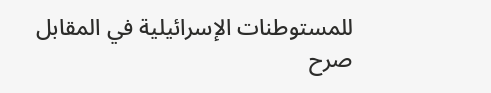للمستوطنات الإسرائيلية في المقابل صرح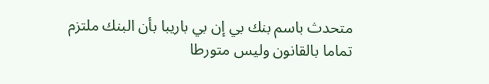متحدث باسم بنك بي إن بي باريبا بأن البنك ملتزم تماما بالقانون وليس متورطا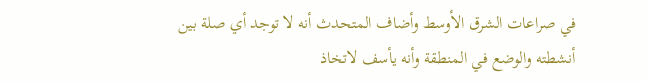في صراعات الشرق الأوسط وأضاف المتحدث أنه لا توجد أي صلة بين أنشطته والوضع في المنطقة وأنه يأسف لاتخاذ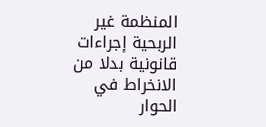المنظمة غير الربحية إجراءات قانونية بدلا من الانخراط في الحوار